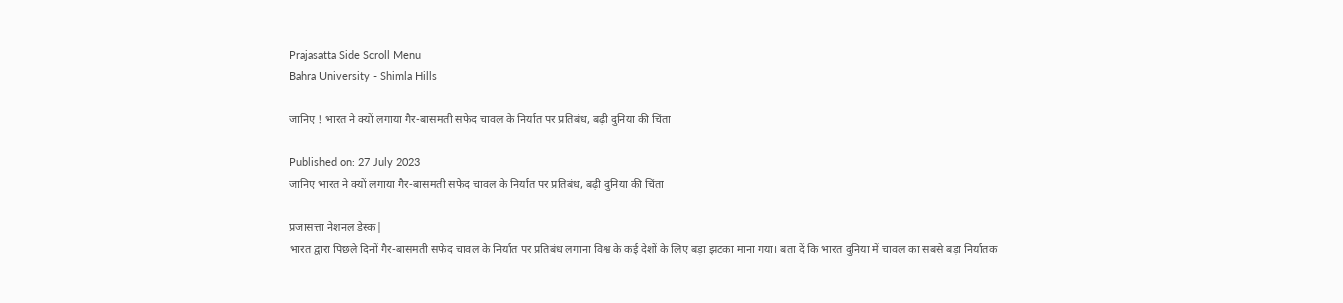Prajasatta Side Scroll Menu
Bahra University - Shimla Hills

जानिए ! भारत ने क्यों लगाया गैर-बासमती सफेद चावल के निर्यात पर प्रतिबंध, बढ़ी दुनिया की चिंता

Published on: 27 July 2023
जानिए भारत ने क्यों लगाया गैर-बासमती सफेद चावल के निर्यात पर प्रतिबंध, बढ़ी दुनिया की चिंता

प्रजासत्ता नेशनल डेस्क|
भारत द्वारा पिछले दिनों गैर-बासमती सफेद चावल के निर्यात पर प्रतिबंध लगाना विश्व के कई देशों के लिए बड़ा झटका माना गया। बता दें कि भारत दुनिया में चावल का सबसे बड़ा निर्यातक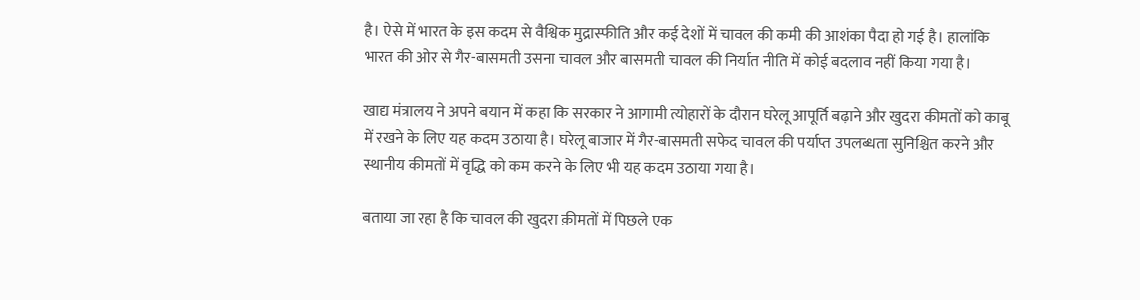है। ऐसे में भारत के इस कदम से वैश्विक मुद्रास्फीति और कई देशों में चावल की कमी की आशंका पैदा हो गई है। हालांकि भारत की ओर से गैर-बासमती उसना चावल और बासमती चावल की निर्यात नीति में कोई बदलाव नहीं किया गया है।

खाद्य मंत्रालय ने अपने बयान में कहा कि सरकार ने आगामी त्योहारों के दौरान घरेलू आपूर्ति बढ़ाने और खुदरा कीमतों को काबू में रखने के लिए यह कदम उठाया है। घरेलू बाजार में गैर-बासमती सफेद चावल की पर्याप्त उपलब्धता सुनिश्चित करने और स्थानीय कीमतों में वृद्धि को कम करने के लिए भी यह कदम उठाया गया है।

बताया जा रहा है कि चावल की खुदरा क़ीमतों में पिछले एक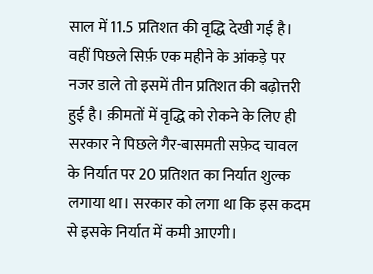साल में 11.5 प्रतिशत की वृद्धि देखी गई है। वहीं पिछले सिर्फ़ एक महीने के आंकड़े पर नजर डाले तो इसमें तीन प्रतिशत की बढ़ोत्तरी हुई है। क़ीमतों में वृद्धि को रोकने के लिए ही सरकार ने पिछले गैर-बासमती सफ़ेद चावल के निर्यात पर 20 प्रतिशत का निर्यात शुल्क लगाया था। सरकार को लगा था कि इस कदम से इसके निर्यात में कमी आएगी।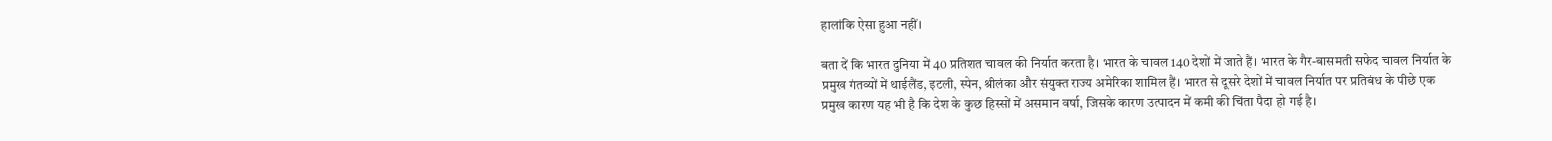हालांकि ऐसा हुआ नहीं।

बता दें कि भारत दुनिया में 40 प्रतिशत चावल की निर्यात करता है। भारत के चावल 140 देशों में जाते हैं। भारत के गैर-बासमती सफेद चावल निर्यात के प्रमुख गंतव्यों में थाईलैंड, इटली, स्पेन, श्रीलंका और संयुक्त राज्य अमेरिका शामिल हैं। भारत से दूसरे देशों में चावल निर्यात पर प्रतिबंध के पीछे एक प्रमुख कारण यह भी है कि देश के कुछ हिस्सों में असमान वर्षा, जिसके कारण उत्पादन में कमी की चिंता पैदा हो गई है।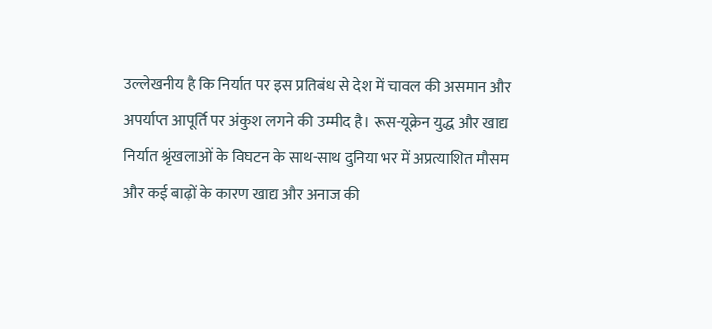उल्लेखनीय है कि निर्यात पर इस प्रतिबंध से देश में चावल की असमान और अपर्याप्त आपूर्ति पर अंकुश लगने की उम्मीद है। रूस-यूक्रेन युद्ध और खाद्य निर्यात श्रृंखलाओं के विघटन के साथ-साथ दुनिया भर में अप्रत्याशित मौसम और कई बाढ़ों के कारण खाद्य और अनाज की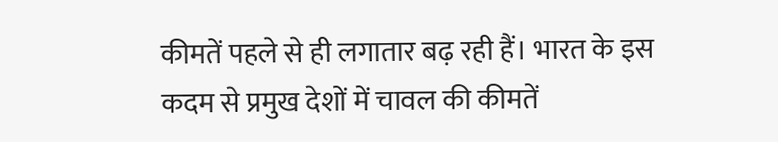कीमतें पहले से ही लगातार बढ़ रही हैं। भारत के इस कदम से प्रमुख देशों में चावल की कीमतें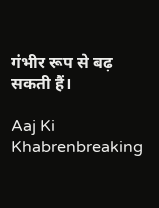गंभीर रूप से बढ़ सकती हैं।

Aaj Ki Khabrenbreaking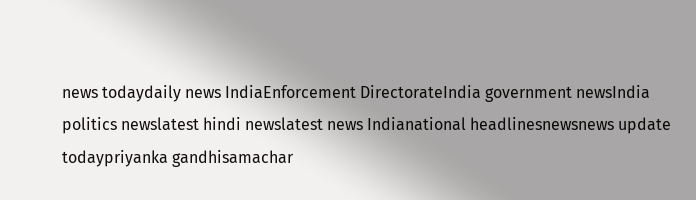news todaydaily news IndiaEnforcement DirectorateIndia government newsIndia politics newslatest hindi newslatest news Indianational headlinesnewsnews update todaypriyanka gandhisamachar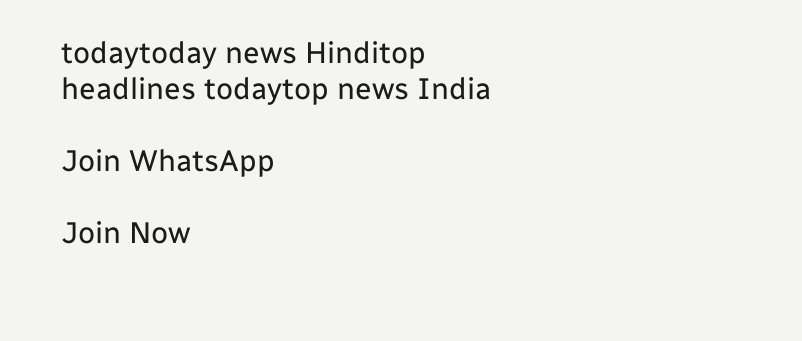todaytoday news Hinditop headlines todaytop news India

Join WhatsApp

Join Now